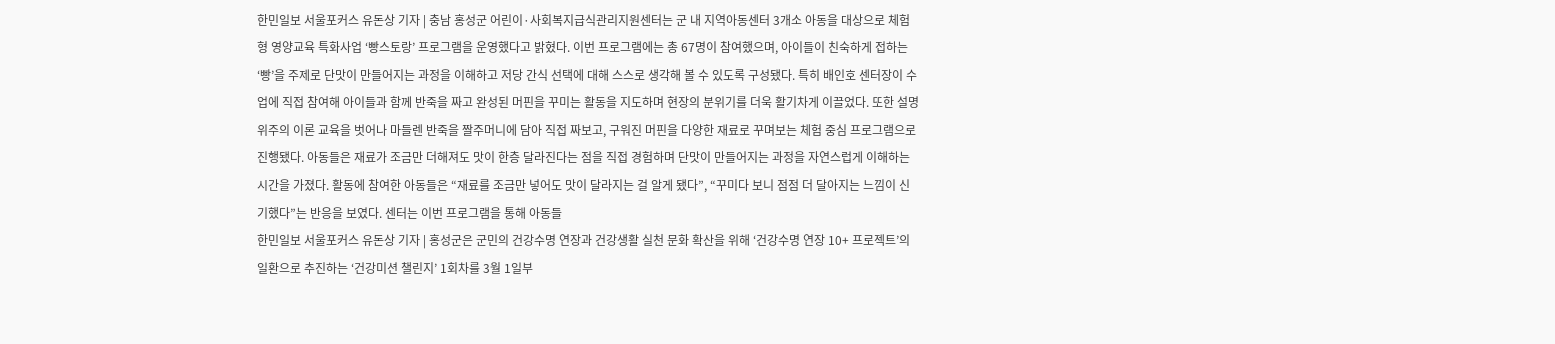한민일보 서울포커스 유돈상 기자 | 충남 홍성군 어린이·사회복지급식관리지원센터는 군 내 지역아동센터 3개소 아동을 대상으로 체험형 영양교육 특화사업 ‘빵스토랑’ 프로그램을 운영했다고 밝혔다. 이번 프로그램에는 총 67명이 참여했으며, 아이들이 친숙하게 접하는 ‘빵’을 주제로 단맛이 만들어지는 과정을 이해하고 저당 간식 선택에 대해 스스로 생각해 볼 수 있도록 구성됐다. 특히 배인호 센터장이 수업에 직접 참여해 아이들과 함께 반죽을 짜고 완성된 머핀을 꾸미는 활동을 지도하며 현장의 분위기를 더욱 활기차게 이끌었다. 또한 설명 위주의 이론 교육을 벗어나 마들렌 반죽을 짤주머니에 담아 직접 짜보고, 구워진 머핀을 다양한 재료로 꾸며보는 체험 중심 프로그램으로 진행됐다. 아동들은 재료가 조금만 더해져도 맛이 한층 달라진다는 점을 직접 경험하며 단맛이 만들어지는 과정을 자연스럽게 이해하는 시간을 가졌다. 활동에 참여한 아동들은 “재료를 조금만 넣어도 맛이 달라지는 걸 알게 됐다”, “꾸미다 보니 점점 더 달아지는 느낌이 신기했다”는 반응을 보였다. 센터는 이번 프로그램을 통해 아동들
한민일보 서울포커스 유돈상 기자 | 홍성군은 군민의 건강수명 연장과 건강생활 실천 문화 확산을 위해 ‘건강수명 연장 10+ 프로젝트’의 일환으로 추진하는 ‘건강미션 챌린지’ 1회차를 3월 1일부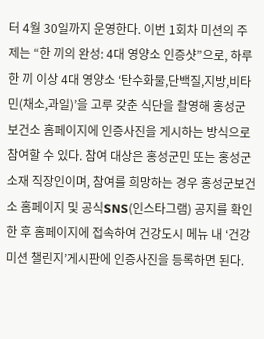터 4월 30일까지 운영한다. 이번 1회차 미션의 주제는 “한 끼의 완성: 4대 영양소 인증샷”으로, 하루 한 끼 이상 4대 영양소 ‘탄수화물,단백질,지방,비타민(채소,과일)’을 고루 갖춘 식단을 촬영해 홍성군 보건소 홈페이지에 인증사진을 게시하는 방식으로 참여할 수 있다. 참여 대상은 홍성군민 또는 홍성군 소재 직장인이며, 참여를 희망하는 경우 홍성군보건소 홈페이지 및 공식SNS(인스타그램) 공지를 확인한 후 홈페이지에 접속하여 건강도시 메뉴 내 ‘건강미션 챌린지’게시판에 인증사진을 등록하면 된다.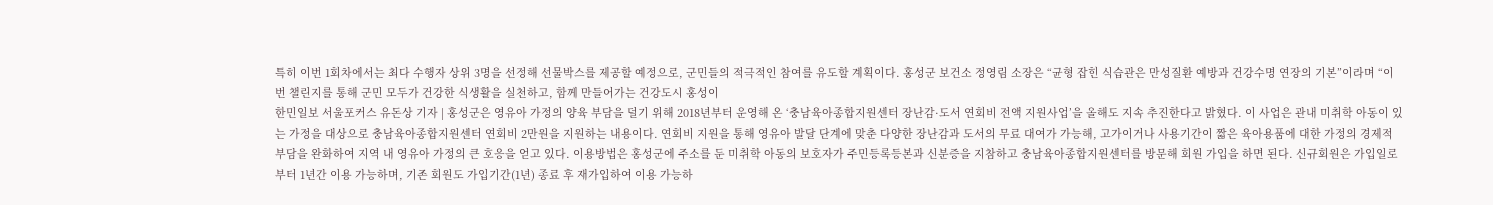특히 이번 1회차에서는 최다 수행자 상위 3명을 선정해 선물박스를 제공할 예정으로, 군민들의 적극적인 참여를 유도할 계획이다. 홍성군 보건소 정영림 소장은 “균형 잡힌 식습관은 만성질환 예방과 건강수명 연장의 기본”이라며 “이번 챌린지를 통해 군민 모두가 건강한 식생활을 실천하고, 함께 만들어가는 건강도시 홍성이
한민일보 서울포커스 유돈상 기자 | 홍성군은 영유아 가정의 양육 부담을 덜기 위해 2018년부터 운영해 온 ‘충남육아종합지원센터 장난감·도서 연회비 전액 지원사업’을 올해도 지속 추진한다고 밝혔다. 이 사업은 관내 미취학 아동이 있는 가정을 대상으로 충남육아종합지원센터 연회비 2만원을 지원하는 내용이다. 연회비 지원을 통해 영유아 발달 단계에 맞춘 다양한 장난감과 도서의 무료 대여가 가능해, 고가이거나 사용기간이 짧은 육아용품에 대한 가정의 경제적 부담을 완화하여 지역 내 영유아 가정의 큰 호응을 얻고 있다. 이용방법은 홍성군에 주소를 둔 미취학 아동의 보호자가 주민등록등본과 신분증을 지참하고 충남육아종합지원센터를 방문해 회원 가입을 하면 된다. 신규회원은 가입일로부터 1년간 이용 가능하며, 기존 회원도 가입기간(1년) 종료 후 재가입하여 이용 가능하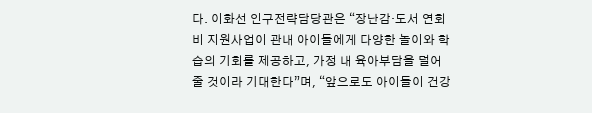다. 이화선 인구전략담당관은 “장난감·도서 연회비 지원사업이 관내 아이들에게 다양한 놀이와 학습의 기회를 제공하고, 가정 내 육아부담을 덜어줄 것이라 기대한다”며, “앞으로도 아이들이 건강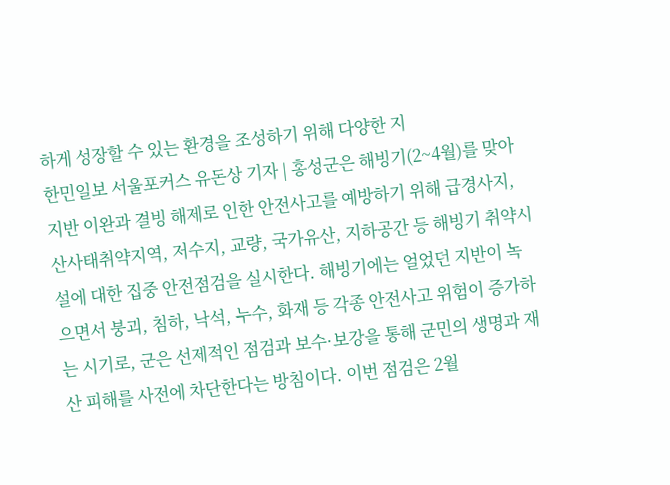하게 성장할 수 있는 환경을 조성하기 위해 다양한 지
한민일보 서울포커스 유돈상 기자 | 홍성군은 해빙기(2~4월)를 맞아 지반 이완과 결빙 해제로 인한 안전사고를 예방하기 위해 급경사지, 산사태취약지역, 저수지, 교량, 국가유산, 지하공간 등 해빙기 취약시설에 대한 집중 안전점검을 실시한다. 해빙기에는 얼었던 지반이 녹으면서 붕괴, 침하, 낙석, 누수, 화재 등 각종 안전사고 위험이 증가하는 시기로, 군은 선제적인 점검과 보수·보강을 통해 군민의 생명과 재산 피해를 사전에 차단한다는 방침이다. 이번 점검은 2월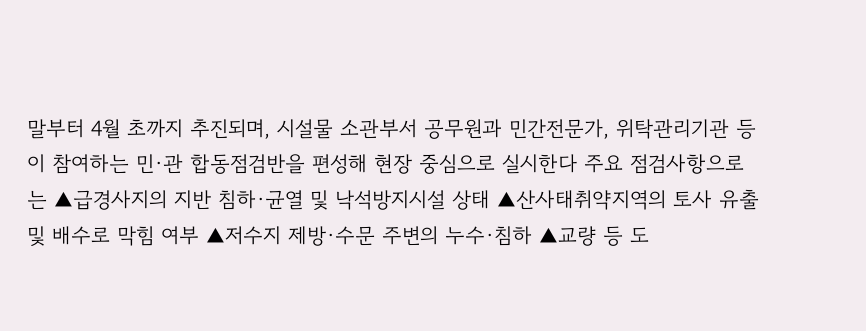말부터 4월 초까지 추진되며, 시설물 소관부서 공무원과 민간전문가, 위탁관리기관 등이 참여하는 민·관 합동점검반을 편성해 현장 중심으로 실시한다 주요 점검사항으로는 ▲급경사지의 지반 침하·균열 및 낙석방지시설 상태 ▲산사태취약지역의 토사 유출 및 배수로 막힘 여부 ▲저수지 제방·수문 주변의 누수·침하 ▲교량 등 도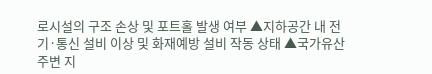로시설의 구조 손상 및 포트홀 발생 여부 ▲지하공간 내 전기·통신 설비 이상 및 화재예방 설비 작동 상태 ▲국가유산 주변 지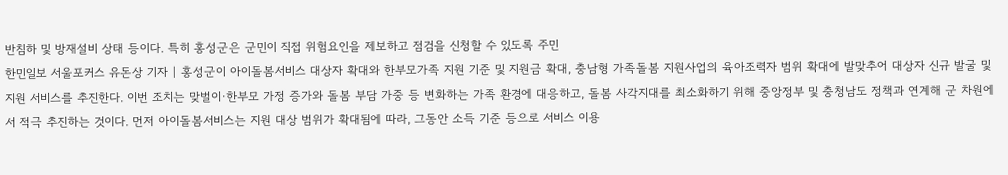반침하 및 방재설비 상태 등이다. 특히 홍성군은 군민이 직접 위험요인을 제보하고 점검을 신청할 수 있도록 주민
한민일보 서울포커스 유돈상 기자 | 홍성군이 아이돌봄서비스 대상자 확대와 한부모가족 지원 기준 및 지원금 확대, 충남형 가족돌봄 지원사업의 육아조력자 범위 확대에 발맞추어 대상자 신규 발굴 및 지원 서비스를 추진한다. 이번 조치는 맞벌이·한부모 가정 증가와 돌봄 부담 가중 등 변화하는 가족 환경에 대응하고, 돌봄 사각지대를 최소화하기 위해 중앙정부 및 충청남도 정책과 연계해 군 차원에서 적극 추진하는 것이다. 먼저 아이돌봄서비스는 지원 대상 범위가 확대됨에 따라, 그동안 소득 기준 등으로 서비스 이용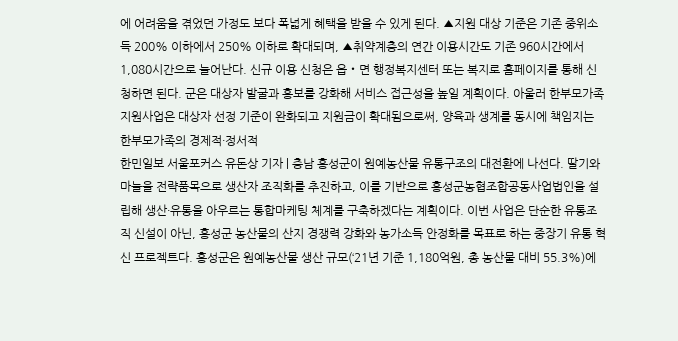에 어려움을 겪었던 가정도 보다 폭넓게 혜택을 받을 수 있게 된다. ▲지원 대상 기준은 기존 중위소득 200% 이하에서 250% 이하로 확대되며, ▲취약계층의 연간 이용시간도 기존 960시간에서 1,080시간으로 늘어난다. 신규 이용 신청은 읍‧면 행정복지센터 또는 복지로 홈페이지를 통해 신청하면 된다. 군은 대상자 발굴과 홍보를 강화해 서비스 접근성을 높일 계획이다. 아울러 한부모가족 지원사업은 대상자 선정 기준이 완화되고 지원금이 확대됨으로써, 양육과 생계를 동시에 책임지는 한부모가족의 경제적·정서적
한민일보 서울포커스 유돈상 기자 | 충남 홍성군이 원예농산물 유통구조의 대전환에 나선다. 딸기와 마늘을 전략품목으로 생산자 조직화를 추진하고, 이를 기반으로 홍성군농협조합공동사업법인을 설립해 생산·유통을 아우르는 통합마케팅 체계를 구축하겠다는 계획이다. 이번 사업은 단순한 유통조직 신설이 아닌, 홍성군 농산물의 산지 경쟁력 강화와 농가소득 안정화를 목표로 하는 중장기 유통 혁신 프로젝트다. 홍성군은 원예농산물 생산 규모(‘21년 기준 1,180억원, 총 농산물 대비 55.3%)에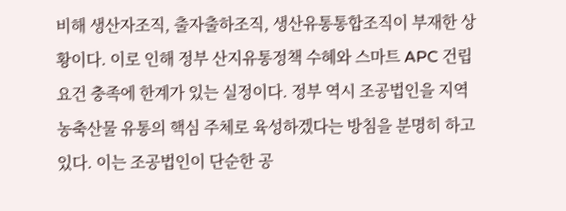비해 생산자조직, 출자출하조직, 생산유통통합조직이 부재한 상황이다. 이로 인해 정부 산지유통정책 수혜와 스마트 APC 건립 요건 충족에 한계가 있는 실정이다. 정부 역시 조공법인을 지역 농축산물 유통의 핵심 주체로 육성하겠다는 방침을 분명히 하고 있다. 이는 조공법인이 단순한 공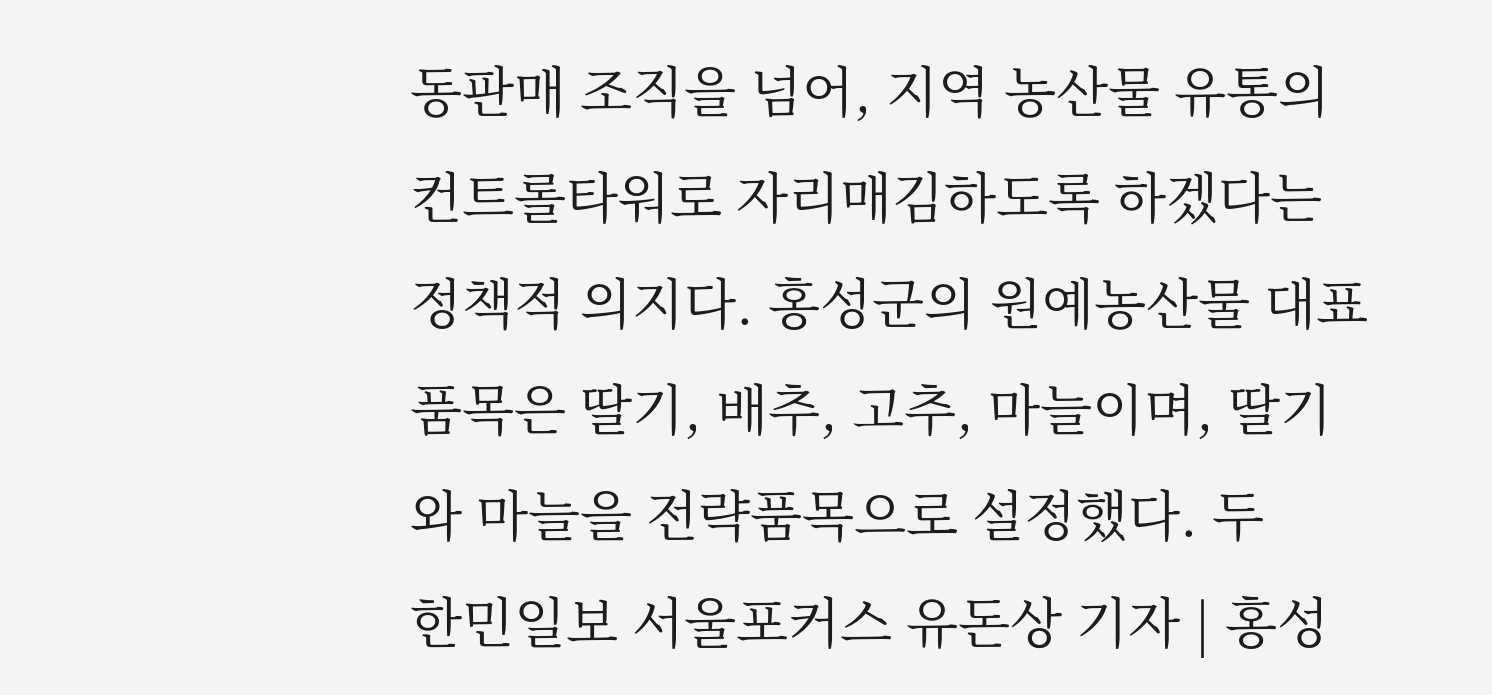동판매 조직을 넘어, 지역 농산물 유통의 컨트롤타워로 자리매김하도록 하겠다는 정책적 의지다. 홍성군의 원예농산물 대표 품목은 딸기, 배추, 고추, 마늘이며, 딸기와 마늘을 전략품목으로 설정했다. 두
한민일보 서울포커스 유돈상 기자 | 홍성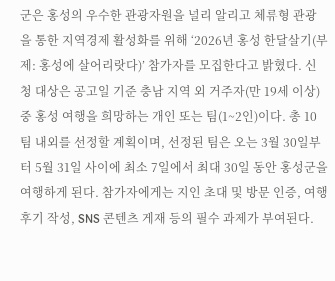군은 홍성의 우수한 관광자원을 널리 알리고 체류형 관광을 통한 지역경제 활성화를 위해 ‘2026년 홍성 한달살기(부제: 홍성에 살어리랏다)’ 참가자를 모집한다고 밝혔다. 신청 대상은 공고일 기준 충남 지역 외 거주자(만 19세 이상) 중 홍성 여행을 희망하는 개인 또는 팀(1~2인)이다. 총 10팀 내외를 선정할 계획이며, 선정된 팀은 오는 3월 30일부터 5월 31일 사이에 최소 7일에서 최대 30일 동안 홍성군을 여행하게 된다. 참가자에게는 지인 초대 및 방문 인증, 여행 후기 작성, SNS 콘텐츠 게재 등의 필수 과제가 부여된다.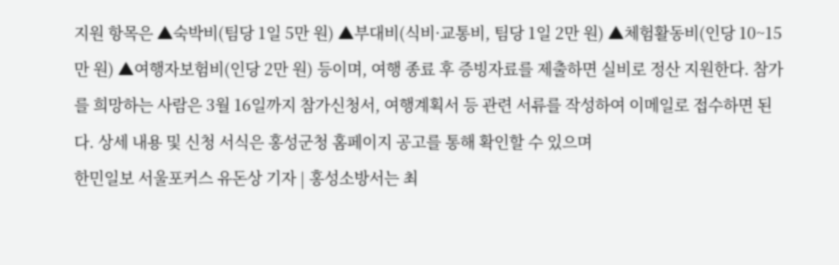지원 항목은 ▲숙박비(팀당 1일 5만 원) ▲부대비(식비·교통비, 팀당 1일 2만 원) ▲체험활동비(인당 10~15만 원) ▲여행자보험비(인당 2만 원) 등이며, 여행 종료 후 증빙자료를 제출하면 실비로 정산 지원한다. 참가를 희망하는 사람은 3월 16일까지 참가신청서, 여행계획서 등 관련 서류를 작성하여 이메일로 접수하면 된다. 상세 내용 및 신청 서식은 홍성군청 홈페이지 공고를 통해 확인할 수 있으며
한민일보 서울포커스 유돈상 기자 | 홍성소방서는 최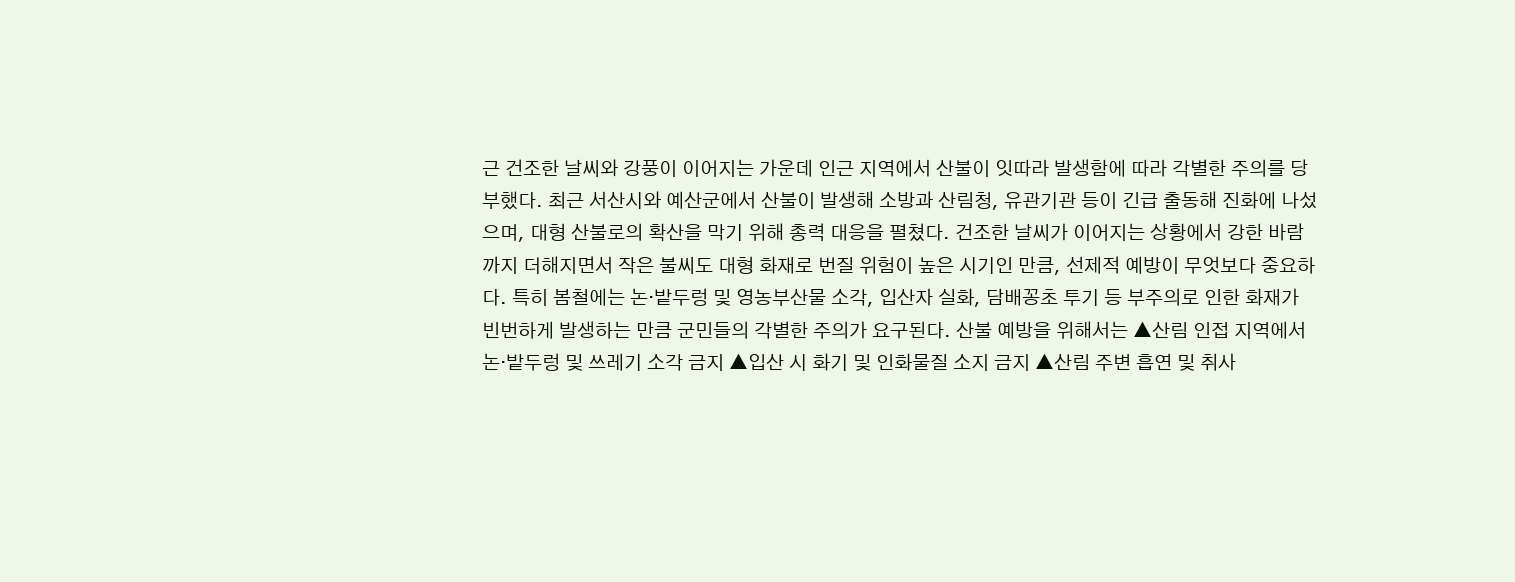근 건조한 날씨와 강풍이 이어지는 가운데 인근 지역에서 산불이 잇따라 발생함에 따라 각별한 주의를 당부했다. 최근 서산시와 예산군에서 산불이 발생해 소방과 산림청, 유관기관 등이 긴급 출동해 진화에 나섰으며, 대형 산불로의 확산을 막기 위해 총력 대응을 펼쳤다. 건조한 날씨가 이어지는 상황에서 강한 바람까지 더해지면서 작은 불씨도 대형 화재로 번질 위험이 높은 시기인 만큼, 선제적 예방이 무엇보다 중요하다. 특히 봄철에는 논·밭두렁 및 영농부산물 소각, 입산자 실화, 담배꽁초 투기 등 부주의로 인한 화재가 빈번하게 발생하는 만큼 군민들의 각별한 주의가 요구된다. 산불 예방을 위해서는 ▲산림 인접 지역에서 논·밭두렁 및 쓰레기 소각 금지 ▲입산 시 화기 및 인화물질 소지 금지 ▲산림 주변 흡연 및 취사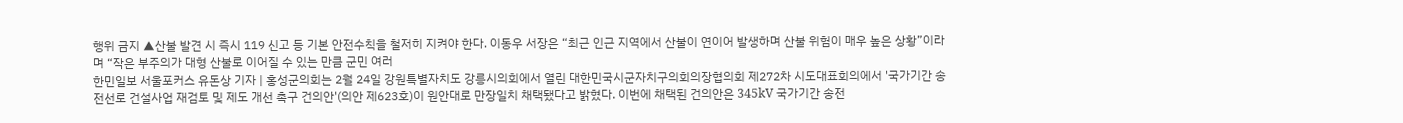행위 금지 ▲산불 발견 시 즉시 119 신고 등 기본 안전수칙을 철저히 지켜야 한다. 이동우 서장은 “최근 인근 지역에서 산불이 연이어 발생하며 산불 위험이 매우 높은 상황”이라며 “작은 부주의가 대형 산불로 이어질 수 있는 만큼 군민 여러
한민일보 서울포커스 유돈상 기자 | 홍성군의회는 2월 24일 강원특별자치도 강릉시의회에서 열린 대한민국시군자치구의회의장협의회 제272차 시도대표회의에서 '국가기간 송전선로 건설사업 재검토 및 제도 개선 촉구 건의안'(의안 제623호)이 원안대로 만장일치 채택됐다고 밝혔다. 이번에 채택된 건의안은 345kV 국가기간 송전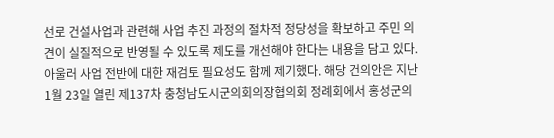선로 건설사업과 관련해 사업 추진 과정의 절차적 정당성을 확보하고 주민 의견이 실질적으로 반영될 수 있도록 제도를 개선해야 한다는 내용을 담고 있다. 아울러 사업 전반에 대한 재검토 필요성도 함께 제기했다. 해당 건의안은 지난 1월 23일 열린 제137차 충청남도시군의회의장협의회 정례회에서 홍성군의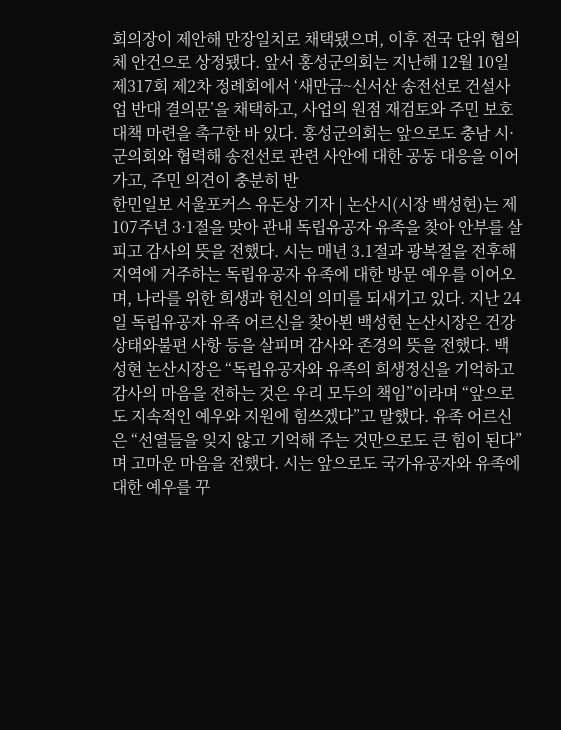회의장이 제안해 만장일치로 채택됐으며, 이후 전국 단위 협의체 안건으로 상정됐다. 앞서 홍성군의회는 지난해 12월 10일 제317회 제2차 정례회에서 ‘새만금~신서산 송전선로 건설사업 반대 결의문’을 채택하고, 사업의 원점 재검토와 주민 보호 대책 마련을 촉구한 바 있다. 홍성군의회는 앞으로도 충남 시·군의회와 협력해 송전선로 관련 사안에 대한 공동 대응을 이어가고, 주민 의견이 충분히 반
한민일보 서울포커스 유돈상 기자 | 논산시(시장 백성현)는 제107주년 3·1절을 맞아 관내 독립유공자 유족을 찾아 안부를 살피고 감사의 뜻을 전했다. 시는 매년 3.1절과 광복절을 전후해 지역에 거주하는 독립유공자 유족에 대한 방문 예우를 이어오며, 나라를 위한 희생과 헌신의 의미를 되새기고 있다. 지난 24일 독립유공자 유족 어르신을 찾아뵌 백성현 논산시장은 건강 상태와불편 사항 등을 살피며 감사와 존경의 뜻을 전했다. 백성현 논산시장은 “독립유공자와 유족의 희생정신을 기억하고 감사의 마음을 전하는 것은 우리 모두의 책임”이라며 “앞으로도 지속적인 예우와 지원에 힘쓰겠다”고 말했다. 유족 어르신은 “선열들을 잊지 않고 기억해 주는 것만으로도 큰 힘이 된다”며 고마운 마음을 전했다. 시는 앞으로도 국가유공자와 유족에 대한 예우를 꾸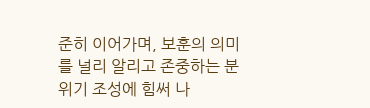준히 이어가며, 보훈의 의미를 널리 알리고 존중하는 분위기 조성에 힘써 나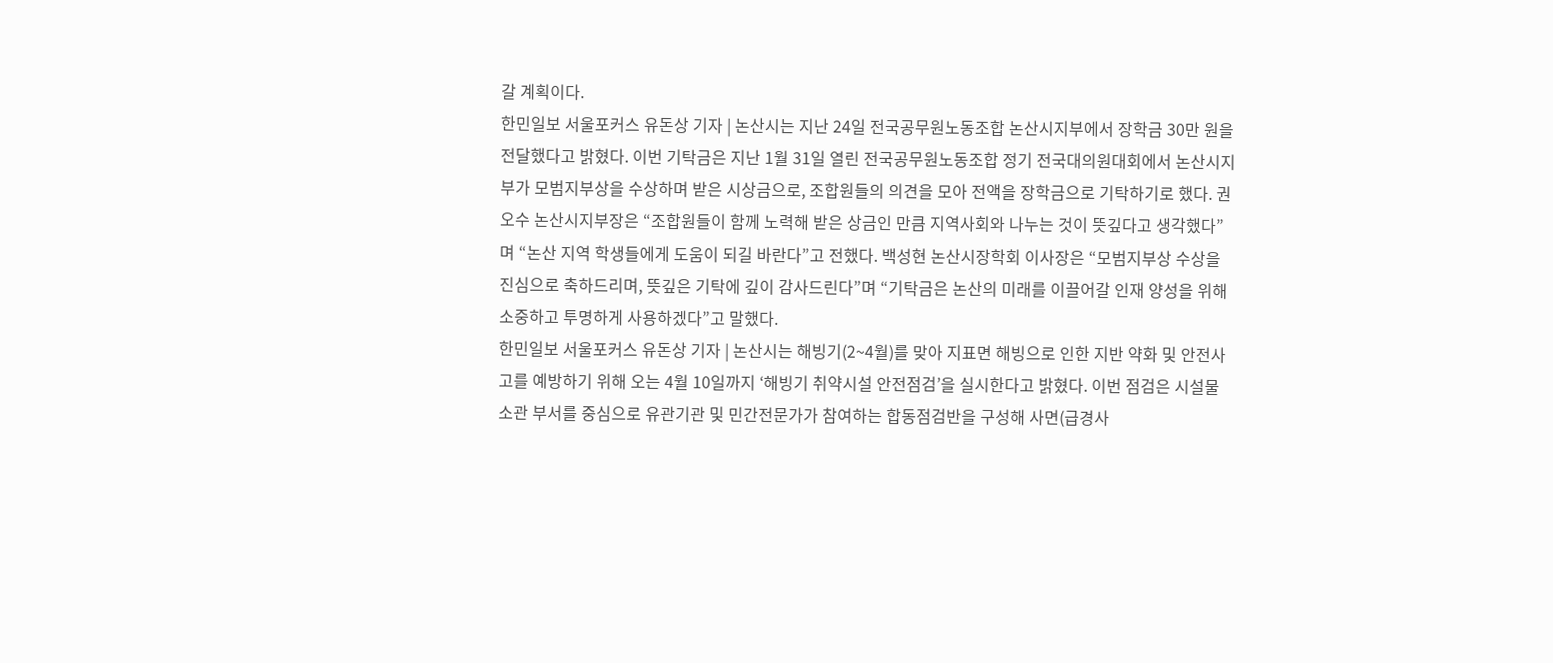갈 계획이다.
한민일보 서울포커스 유돈상 기자 | 논산시는 지난 24일 전국공무원노동조합 논산시지부에서 장학금 30만 원을 전달했다고 밝혔다. 이번 기탁금은 지난 1월 31일 열린 전국공무원노동조합 정기 전국대의원대회에서 논산시지부가 모범지부상을 수상하며 받은 시상금으로, 조합원들의 의견을 모아 전액을 장학금으로 기탁하기로 했다. 권오수 논산시지부장은 “조합원들이 함께 노력해 받은 상금인 만큼 지역사회와 나누는 것이 뜻깊다고 생각했다”며 “논산 지역 학생들에게 도움이 되길 바란다”고 전했다. 백성현 논산시장학회 이사장은 “모범지부상 수상을 진심으로 축하드리며, 뜻깊은 기탁에 깊이 감사드린다”며 “기탁금은 논산의 미래를 이끌어갈 인재 양성을 위해 소중하고 투명하게 사용하겠다”고 말했다.
한민일보 서울포커스 유돈상 기자 | 논산시는 해빙기(2~4월)를 맞아 지표면 해빙으로 인한 지반 약화 및 안전사고를 예방하기 위해 오는 4월 10일까지 ‘해빙기 취약시설 안전점검’을 실시한다고 밝혔다. 이번 점검은 시설물 소관 부서를 중심으로 유관기관 및 민간전문가가 참여하는 합동점검반을 구성해 사면(급경사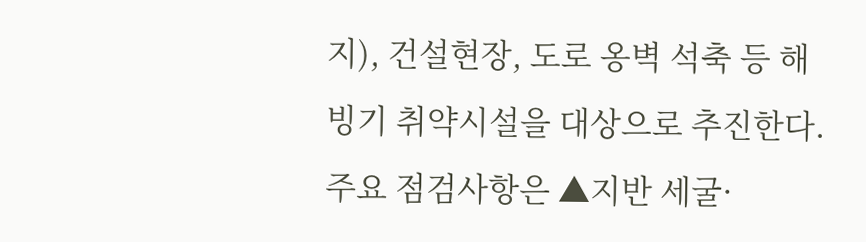지), 건설현장, 도로 옹벽 석축 등 해빙기 취약시설을 대상으로 추진한다. 주요 점검사항은 ▲지반 세굴·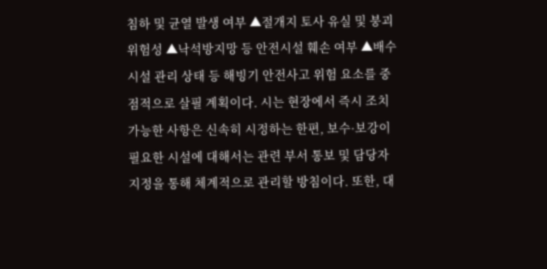침하 및 균열 발생 여부 ▲절개지 토사 유실 및 붕괴 위험성 ▲낙석방지망 등 안전시설 훼손 여부 ▲배수시설 관리 상태 등 해빙기 안전사고 위험 요소를 중점적으로 살필 계획이다. 시는 현장에서 즉시 조치 가능한 사항은 신속히 시정하는 한편, 보수·보강이 필요한 시설에 대해서는 관련 부서 통보 및 담당자 지정을 통해 체계적으로 관리할 방침이다. 또한, 대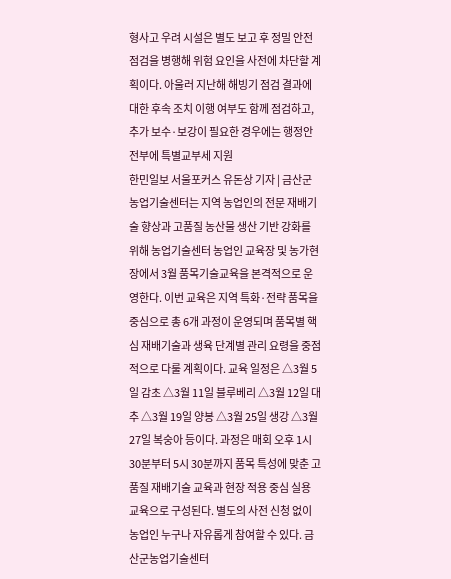형사고 우려 시설은 별도 보고 후 정밀 안전점검을 병행해 위험 요인을 사전에 차단할 계획이다. 아울러 지난해 해빙기 점검 결과에 대한 후속 조치 이행 여부도 함께 점검하고, 추가 보수·보강이 필요한 경우에는 행정안전부에 특별교부세 지원
한민일보 서울포커스 유돈상 기자 | 금산군농업기술센터는 지역 농업인의 전문 재배기술 향상과 고품질 농산물 생산 기반 강화를 위해 농업기술센터 농업인 교육장 및 농가현장에서 3월 품목기술교육을 본격적으로 운영한다. 이번 교육은 지역 특화·전략 품목을 중심으로 총 6개 과정이 운영되며 품목별 핵심 재배기술과 생육 단계별 관리 요령을 중점적으로 다룰 계획이다. 교육 일정은 △3월 5일 감초 △3월 11일 블루베리 △3월 12일 대추 △3월 19일 양봉 △3월 25일 생강 △3월 27일 복숭아 등이다. 과정은 매회 오후 1시 30분부터 5시 30분까지 품목 특성에 맞춘 고품질 재배기술 교육과 현장 적용 중심 실용 교육으로 구성된다. 별도의 사전 신청 없이 농업인 누구나 자유롭게 참여할 수 있다. 금산군농업기술센터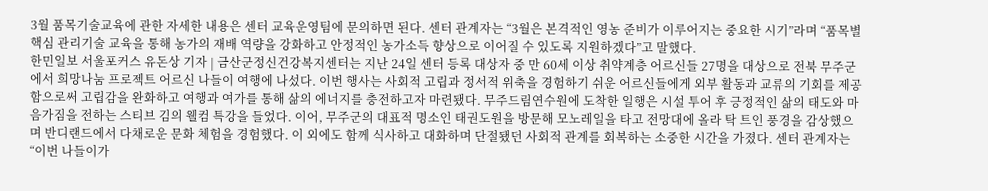3월 품목기술교육에 관한 자세한 내용은 센터 교육운영팀에 문의하면 된다. 센터 관계자는 “3월은 본격적인 영농 준비가 이루어지는 중요한 시기”라며 “품목별 핵심 관리기술 교육을 통해 농가의 재배 역량을 강화하고 안정적인 농가소득 향상으로 이어질 수 있도록 지원하겠다”고 말했다.
한민일보 서울포커스 유돈상 기자 | 금산군정신건강복지센터는 지난 24일 센터 등록 대상자 중 만 60세 이상 취약계층 어르신들 27명을 대상으로 전북 무주군에서 희망나눔 프로젝트 어르신 나들이 여행에 나섰다. 이번 행사는 사회적 고립과 정서적 위축을 경험하기 쉬운 어르신들에게 외부 활동과 교류의 기회를 제공함으로써 고립감을 완화하고 여행과 여가를 통해 삶의 에너지를 충전하고자 마련됐다. 무주드림연수원에 도착한 일행은 시설 투어 후 긍정적인 삶의 태도와 마음가짐을 전하는 스티브 김의 웰컴 특강을 들었다. 이어, 무주군의 대표적 명소인 태권도원을 방문해 모노레일을 타고 전망대에 올라 탁 트인 풍경을 감상했으며 반디랜드에서 다채로운 문화 체험을 경험했다. 이 외에도 함께 식사하고 대화하며 단절됐던 사회적 관계를 회복하는 소중한 시간을 가졌다. 센터 관계자는 “이번 나들이가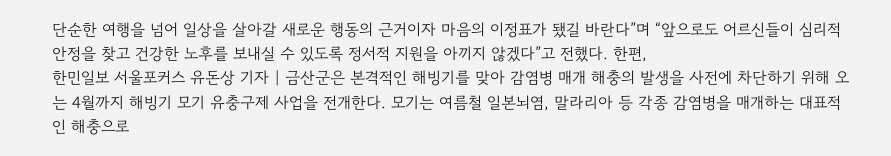단순한 여행을 넘어 일상을 살아갈 새로운 행동의 근거이자 마음의 이정표가 됐길 바란다”며 “앞으로도 어르신들이 심리적 안정을 찾고 건강한 노후를 보내실 수 있도록 정서적 지원을 아끼지 않겠다”고 전했다. 한편,
한민일보 서울포커스 유돈상 기자 | 금산군은 본격적인 해빙기를 맞아 감염병 매개 해충의 발생을 사전에 차단하기 위해 오는 4월까지 해빙기 모기 유충구제 사업을 전개한다. 모기는 여름철 일본뇌염, 말라리아 등 각종 감염병을 매개하는 대표적인 해충으로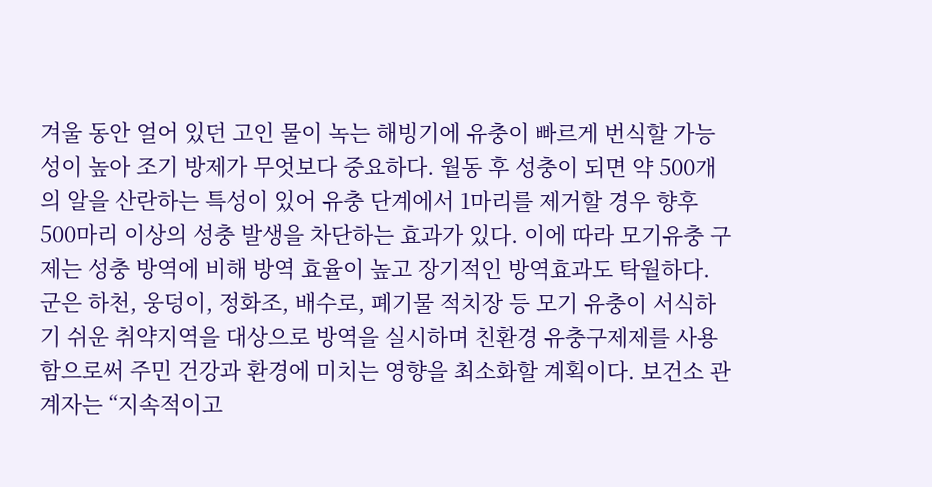겨울 동안 얼어 있던 고인 물이 녹는 해빙기에 유충이 빠르게 번식할 가능성이 높아 조기 방제가 무엇보다 중요하다. 월동 후 성충이 되면 약 500개의 알을 산란하는 특성이 있어 유충 단계에서 1마리를 제거할 경우 향후 500마리 이상의 성충 발생을 차단하는 효과가 있다. 이에 따라 모기유충 구제는 성충 방역에 비해 방역 효율이 높고 장기적인 방역효과도 탁월하다. 군은 하천, 웅덩이, 정화조, 배수로, 폐기물 적치장 등 모기 유충이 서식하기 쉬운 취약지역을 대상으로 방역을 실시하며 친환경 유충구제제를 사용함으로써 주민 건강과 환경에 미치는 영향을 최소화할 계획이다. 보건소 관계자는 “지속적이고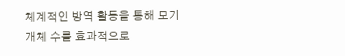체계적인 방역 활동을 통해 모기 개체 수를 효과적으로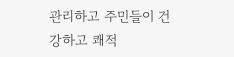관리하고 주민들이 건강하고 쾌적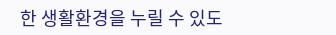한 생활환경을 누릴 수 있도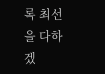록 최선을 다하겠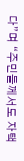다”며 “주민들께서도 자택